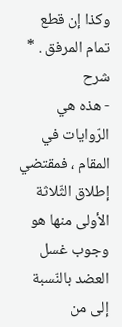وكذا إن قطع تمام المرفق . *
شرح
- هذه هي الرّوايات في المقام ، فمقتضي إطلاق الثّلاثة الأولى منها هو وجوب غسل العضد بالنّسبة إلى من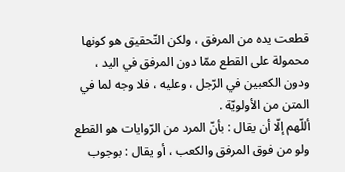قطعت يده من المرفق ، ولكن التّحقيق هو كونها محمولة على القطع ممّا دون المرفق في اليد ، ودون الكعبين في الرّجل ، وعليه ، فلا وجه لما في المتن من الأولويّة .
أللّهم إلّا أن يقال : بأنّ المرد من الرّوايات هو القطع ولو من فوق المرفق والكعب ، أو يقال : بوجوب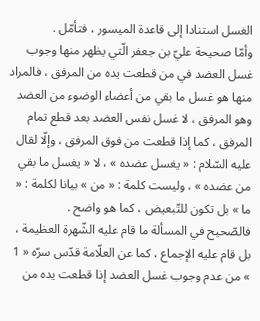الغسل استنادا إلى قاعدة الميسور ، فتأمّل .
وأمّا صحيحة عليّ بن جعفر الّتي يظهر منها وجوب غسل العضد في من قطعت يده من المرفق ، فالمراد منها هو غسل ما بقي من أعضاء الوضوء من العضد وهو المرفق ، لا غسل نفس العضد بعد قطع تمام المرفق ، كما إذا قطعت من فوق المرفق ، وإلّا لقال عليه السّلام : « يغسل عضده » ، لا « يغسل ما بقي من عضده » ، وليست كلمة : « من » بيانا لكلمة : « ما » بل تكون للتّبعيض ، كما هو واضح .
فالصّحيح في المسألة ما قام عليه الشّهرة العظيمة ، بل قام عليه الإجماع ، كما عن العلّامة قدّس سرّه « 1 » من عدم وجوب غسل العضد إذا قطعت يده من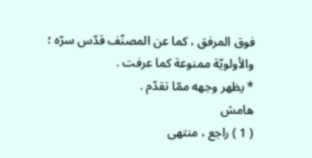فوق المرفق ، كما عن المصنّف قدّس سرّه ؛ والأولويّة ممنوعة كما عرفت .
* يظهر وجهه ممّا تقدّم .
هامش
( 1 ) راجع ، منتهى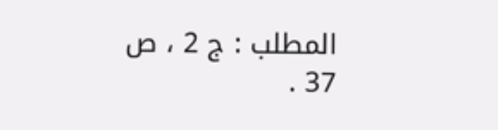المطلب : ج 2 ، ص 37 .